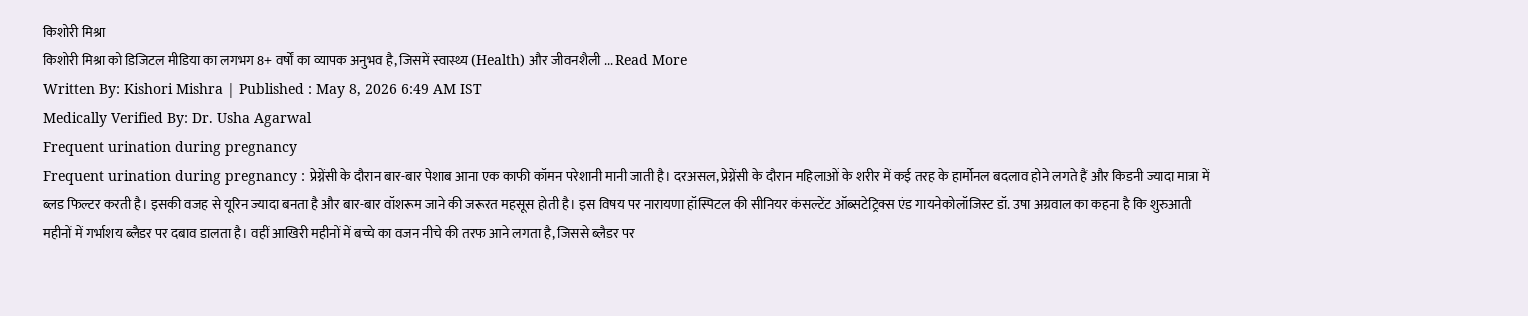किशोरी मिश्रा
किशोरी मिश्रा को डिजिटल मीडिया का लगभग 8+ वर्षों का व्यापक अनुभव है, जिसमें स्वास्थ्य (Health) और जीवनशैली ... Read More
Written By: Kishori Mishra | Published : May 8, 2026 6:49 AM IST
Medically Verified By: Dr. Usha Agarwal
Frequent urination during pregnancy
Frequent urination during pregnancy : प्रेग्नेंसी के दौरान बार-बार पेशाब आना एक काफी कॉमन परेशानी मानी जाती है। दरअसल, प्रेग्नेंसी के दौरान महिलाओं के शरीर में कई तरह के हार्मोनल बदलाव होने लगते हैं और किडनी ज्यादा मात्रा में ब्लड फिल्टर करती है। इसकी वजह से यूरिन ज्यादा बनता है और बार-बार वॉशरूम जाने की जरूरत महसूस होती है। इस विषय पर नारायणा हॉस्पिटल की सीनियर कंसल्टेंट ऑब्सटेट्रिक्स एंड गायनेकोलॉजिस्ट डॉ. उषा अग्रवाल का कहना है कि शुरुआती महीनों में गर्भाशय ब्लैडर पर दबाव डालता है। वहीं आखिरी महीनों में बच्चे का वजन नीचे की तरफ आने लगता है, जिससे ब्लैडर पर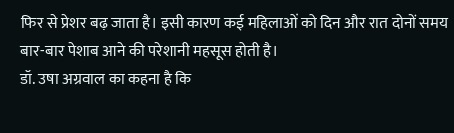फिर से प्रेशर बढ़ जाता है। इसी कारण कई महिलाओं को दिन और रात दोनों समय बार-बार पेशाब आने की परेशानी महसूस होती है।
डॉ. उषा अग्रवाल का कहना है कि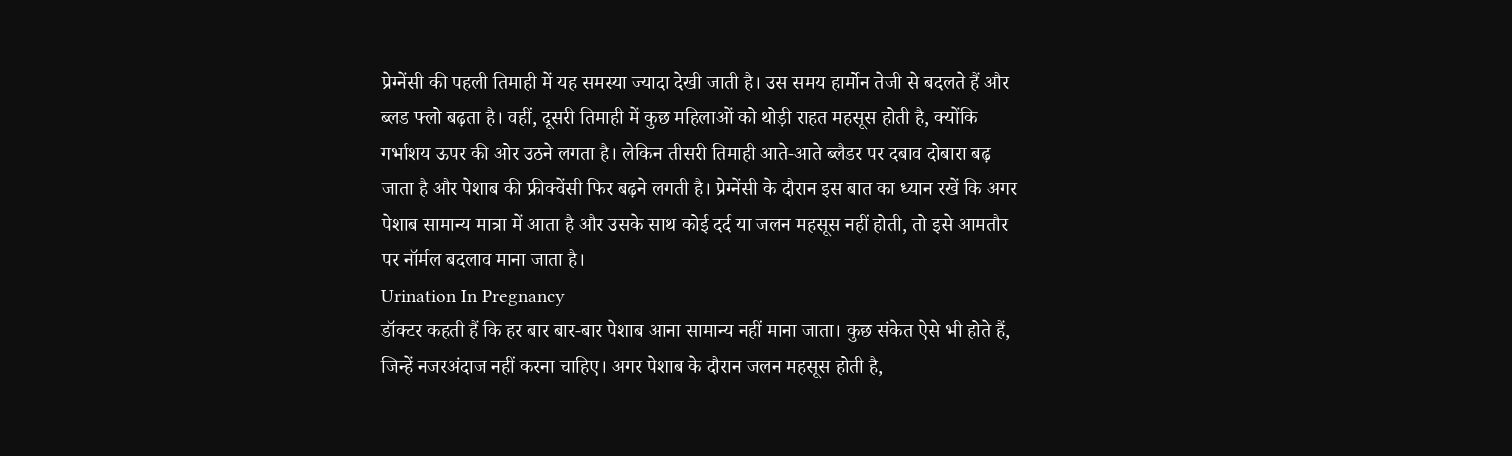प्रेग्नेंसी की पहली तिमाही में यह समस्या ज्यादा देखी जाती है। उस समय हार्मोन तेजी से बदलते हैं और ब्लड फ्लो बढ़ता है। वहीं, दूसरी तिमाही में कुछ महिलाओं को थोड़ी राहत महसूस होती है, क्योंकि गर्भाशय ऊपर की ओर उठने लगता है। लेकिन तीसरी तिमाही आते-आते ब्लैडर पर दबाव दोबारा बढ़ जाता है और पेशाब की फ्रीक्वेंसी फिर बढ़ने लगती है। प्रेग्नेंसी के दौरान इस बात का ध्यान रखें कि अगर पेशाब सामान्य मात्रा में आता है और उसके साथ कोई दर्द या जलन महसूस नहीं होती, तो इसे आमतौर पर नॉर्मल बदलाव माना जाता है।
Urination In Pregnancy
डॉक्टर कहती हैं कि हर बार बार-बार पेशाब आना सामान्य नहीं माना जाता। कुछ संकेत ऐसे भी होते हैं, जिन्हें नजरअंदाज नहीं करना चाहिए। अगर पेशाब के दौरान जलन महसूस होती है,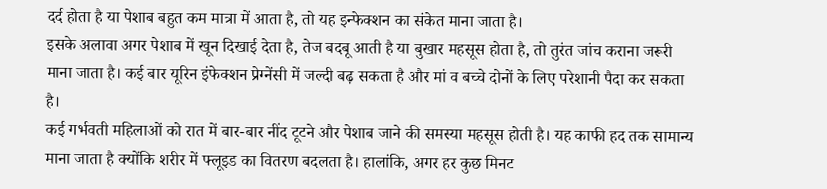दर्द होता है या पेशाब बहुत कम मात्रा में आता है, तो यह इन्फेक्शन का संकेत माना जाता है।
इसके अलावा अगर पेशाब में खून दिखाई देता है, तेज बदबू आती है या बुखार महसूस होता है, तो तुरंत जांच कराना जरूरी माना जाता है। कई बार यूरिन इंफेक्शन प्रेग्नेंसी में जल्दी बढ़ सकता है और मां व बच्चे दोनों के लिए परेशानी पैदा कर सकता है।
कई गर्भवती महिलाओं को रात में बार-बार नींद टूटने और पेशाब जाने की समस्या महसूस होती है। यह काफी हद तक सामान्य माना जाता है क्योंकि शरीर में फ्लूइड का वितरण बदलता है। हालांकि, अगर हर कुछ मिनट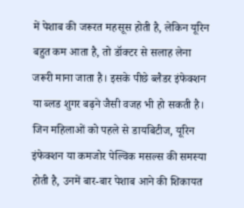में पेशाब की जरूरत महसूस होती है, लेकिन यूरिन बहुत कम आता है, तो डॉक्टर से सलाह लेना जरूरी माना जाता है। इसके पीछे ब्लैडर इंफेक्शन या ब्लड शुगर बढ़ने जैसी वजह भी हो सकती है।
जिन महिलाओं को पहले से डायबिटीज, यूरिन इंफेक्शन या कमजोर पेल्विक मसल्स की समस्या होती है, उनमें बार-बार पेशाब आने की शिकायत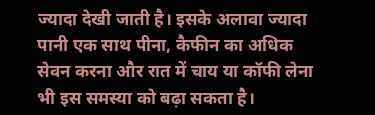ज्यादा देखी जाती है। इसके अलावा ज्यादा पानी एक साथ पीना, कैफीन का अधिक सेवन करना और रात में चाय या कॉफी लेना भी इस समस्या को बढ़ा सकता है।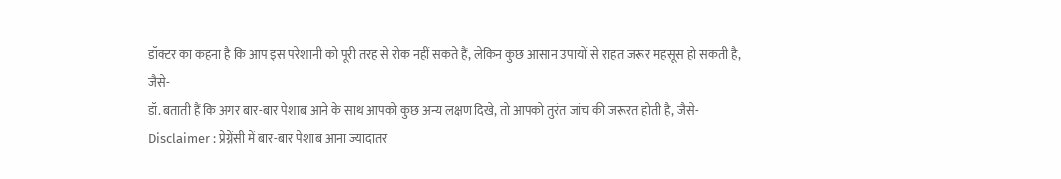डॉक्टर का कहना है कि आप इस परेशानी को पूरी तरह से रोक नहीं सकते हैं, लेकिन कुछ आसान उपायों से राहत जरूर महसूस हो सकती है, जैसे-
डॉ. बताती हैं कि अगर बार-बार पेशाब आने के साथ आपको कुछ अन्य लक्षण दिखे, तो आपको तुरंत जांच की जरूरत होती है, जैसे-
Disclaimer : प्रेग्नेंसी में बार-बार पेशाब आना ज्यादातर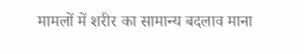मामलों में शरीर का सामान्य बदलाव माना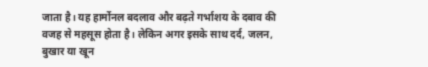जाता है। यह हार्मोनल बदलाव और बढ़ते गर्भाशय के दबाव की वजह से महसूस होता है। लेकिन अगर इसके साथ दर्द, जलन, बुखार या खून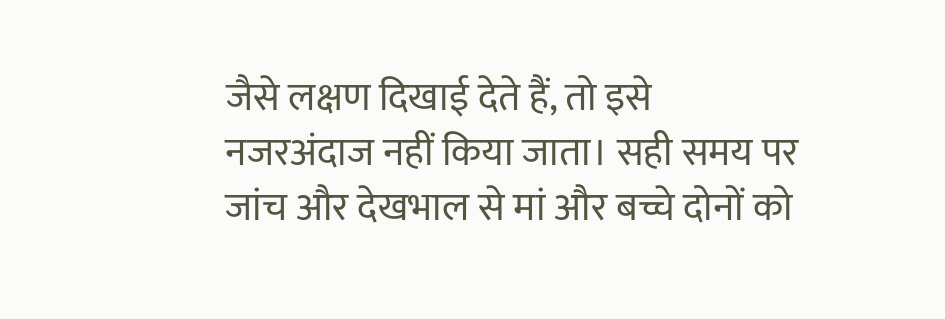जैसे लक्षण दिखाई देते हैं, तो इसे नजरअंदाज नहीं किया जाता। सही समय पर जांच और देखभाल से मां और बच्चे दोनों को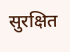सुरक्षित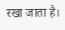रखा जाता है।